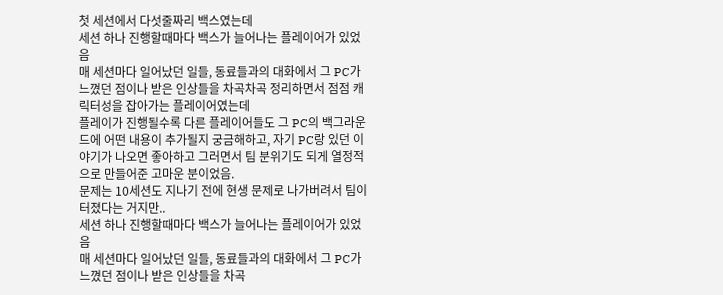첫 세션에서 다섯줄짜리 백스였는데
세션 하나 진행할때마다 백스가 늘어나는 플레이어가 있었음
매 세션마다 일어났던 일들, 동료들과의 대화에서 그 PC가 느꼈던 점이나 받은 인상들을 차곡차곡 정리하면서 점점 캐릭터성을 잡아가는 플레이어였는데
플레이가 진행될수록 다른 플레이어들도 그 PC의 백그라운드에 어떤 내용이 추가될지 궁금해하고, 자기 PC랑 있던 이야기가 나오면 좋아하고 그러면서 팀 분위기도 되게 열정적으로 만들어준 고마운 분이었음.
문제는 10세션도 지나기 전에 현생 문제로 나가버려서 팀이 터졌다는 거지만..
세션 하나 진행할때마다 백스가 늘어나는 플레이어가 있었음
매 세션마다 일어났던 일들, 동료들과의 대화에서 그 PC가 느꼈던 점이나 받은 인상들을 차곡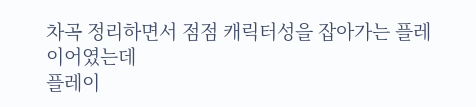차곡 정리하면서 점점 캐릭터성을 잡아가는 플레이어였는데
플레이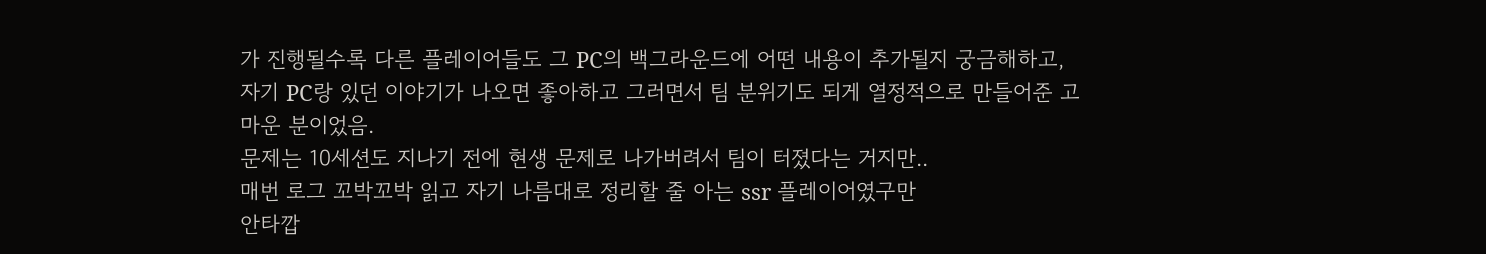가 진행될수록 다른 플레이어들도 그 PC의 백그라운드에 어떤 내용이 추가될지 궁금해하고, 자기 PC랑 있던 이야기가 나오면 좋아하고 그러면서 팀 분위기도 되게 열정적으로 만들어준 고마운 분이었음.
문제는 10세션도 지나기 전에 현생 문제로 나가버려서 팀이 터졌다는 거지만..
매번 로그 꼬박꼬박 읽고 자기 나름대로 정리할 줄 아는 ssr 플레이어였구만
안타깝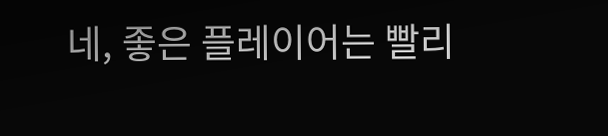네, 좋은 플레이어는 빨리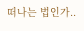떠나는 법인가..